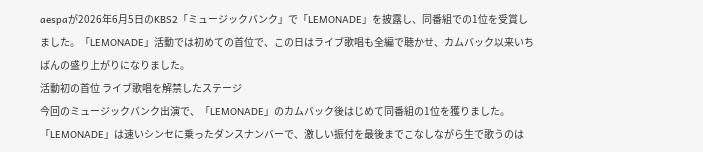aespaが2026年6月5日のKBS2「ミュージックバンク」で「LEMONADE」を披露し、同番組での1位を受賞しました。「LEMONADE」活動では初めての首位で、この日はライブ歌唱も全編で聴かせ、カムバック以来いちばんの盛り上がりになりました。
活動初の首位 ライブ歌唱を解禁したステージ
今回のミュージックバンク出演で、「LEMONADE」のカムバック後はじめて同番組の1位を獲りました。「LEMONADE」は速いシンセに乗ったダンスナンバーで、激しい振付を最後までこなしながら生で歌うのは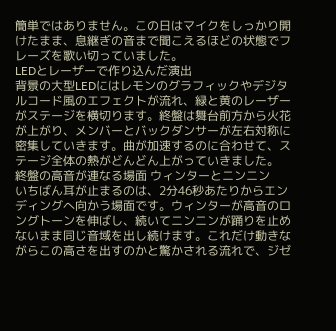簡単ではありません。この日はマイクをしっかり開けたまま、息継ぎの音まで聞こえるほどの状態でフレーズを歌い切っていました。
LEDとレーザーで作り込んだ演出
背景の大型LEDにはレモンのグラフィックやデジタルコード風のエフェクトが流れ、緑と黄のレーザーがステージを横切ります。終盤は舞台前方から火花が上がり、メンバーとバックダンサーが左右対称に密集していきます。曲が加速するのに合わせて、ステージ全体の熱がどんどん上がっていきました。
終盤の高音が連なる場面 ウィンターとニンニン
いちばん耳が止まるのは、2分46秒あたりからエンディングへ向かう場面です。ウィンターが高音のロングトーンを伸ばし、続いてニンニンが踊りを止めないまま同じ音域を出し続けます。これだけ動きながらこの高さを出すのかと驚かされる流れで、ジゼ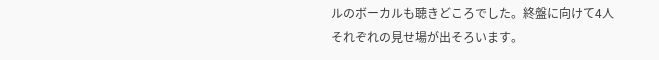ルのボーカルも聴きどころでした。終盤に向けて4人それぞれの見せ場が出そろいます。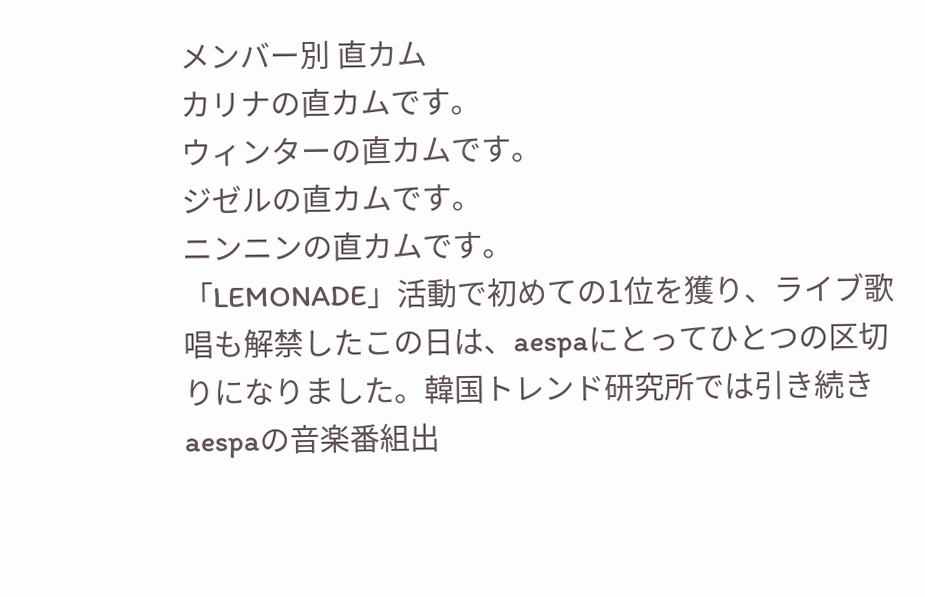メンバー別 直カム
カリナの直カムです。
ウィンターの直カムです。
ジゼルの直カムです。
ニンニンの直カムです。
「LEMONADE」活動で初めての1位を獲り、ライブ歌唱も解禁したこの日は、aespaにとってひとつの区切りになりました。韓国トレンド研究所では引き続きaespaの音楽番組出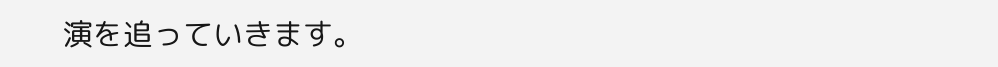演を追っていきます。